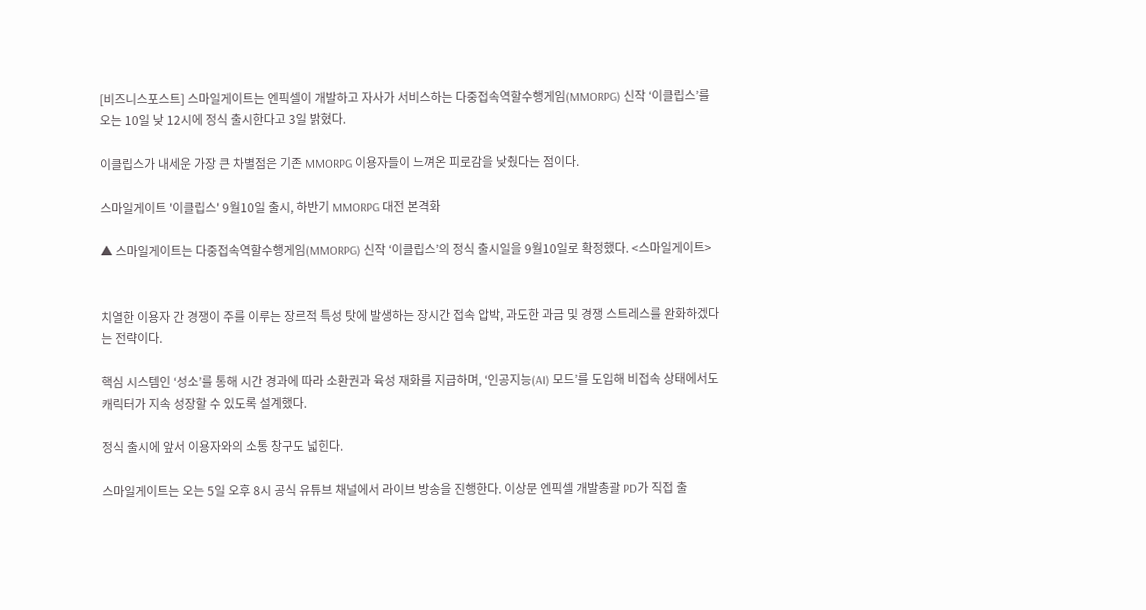[비즈니스포스트] 스마일게이트는 엔픽셀이 개발하고 자사가 서비스하는 다중접속역할수행게임(MMORPG) 신작 ‘이클립스’를 오는 10일 낮 12시에 정식 출시한다고 3일 밝혔다.

이클립스가 내세운 가장 큰 차별점은 기존 MMORPG 이용자들이 느껴온 피로감을 낮췄다는 점이다.

스마일게이트 '이클립스' 9월10일 출시, 하반기 MMORPG 대전 본격화

▲ 스마일게이트는 다중접속역할수행게임(MMORPG) 신작 ‘이클립스’의 정식 출시일을 9월10일로 확정했다. <스마일게이트>


치열한 이용자 간 경쟁이 주를 이루는 장르적 특성 탓에 발생하는 장시간 접속 압박, 과도한 과금 및 경쟁 스트레스를 완화하겠다는 전략이다.

핵심 시스템인 ‘성소’를 통해 시간 경과에 따라 소환권과 육성 재화를 지급하며, ‘인공지능(AI) 모드’를 도입해 비접속 상태에서도 캐릭터가 지속 성장할 수 있도록 설계했다.

정식 출시에 앞서 이용자와의 소통 창구도 넓힌다.

스마일게이트는 오는 5일 오후 8시 공식 유튜브 채널에서 라이브 방송을 진행한다. 이상문 엔픽셀 개발총괄 PD가 직접 출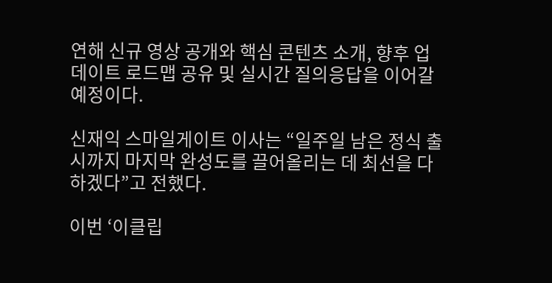연해 신규 영상 공개와 핵심 콘텐츠 소개, 향후 업데이트 로드맵 공유 및 실시간 질의응답을 이어갈 예정이다.

신재익 스마일게이트 이사는 “일주일 남은 정식 출시까지 마지막 완성도를 끌어올리는 데 최선을 다하겠다”고 전했다.

이번 ‘이클립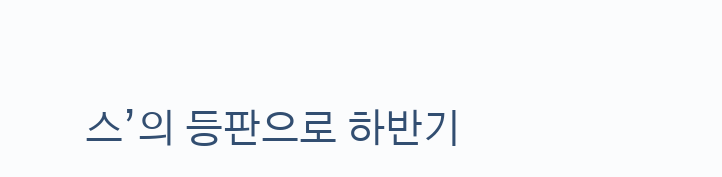스’의 등판으로 하반기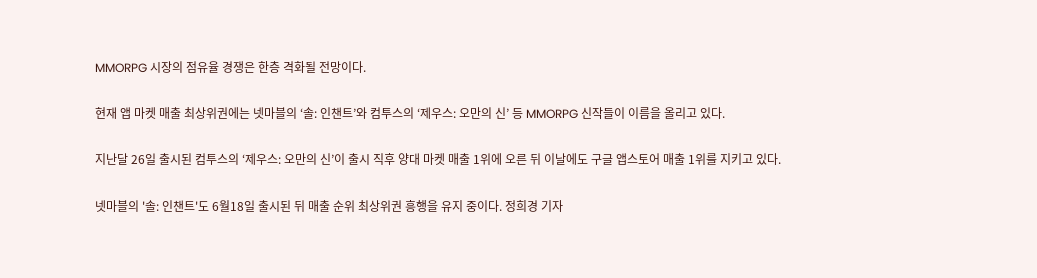MMORPG 시장의 점유율 경쟁은 한층 격화될 전망이다.

현재 앱 마켓 매출 최상위권에는 넷마블의 ‘솔: 인챈트’와 컴투스의 ‘제우스: 오만의 신’ 등 MMORPG 신작들이 이름을 올리고 있다.

지난달 26일 출시된 컴투스의 ‘제우스: 오만의 신’이 출시 직후 양대 마켓 매출 1위에 오른 뒤 이날에도 구글 앱스토어 매출 1위를 지키고 있다.

넷마블의 '솔: 인챈트'도 6월18일 출시된 뒤 매출 순위 최상위권 흥행을 유지 중이다. 정희경 기자